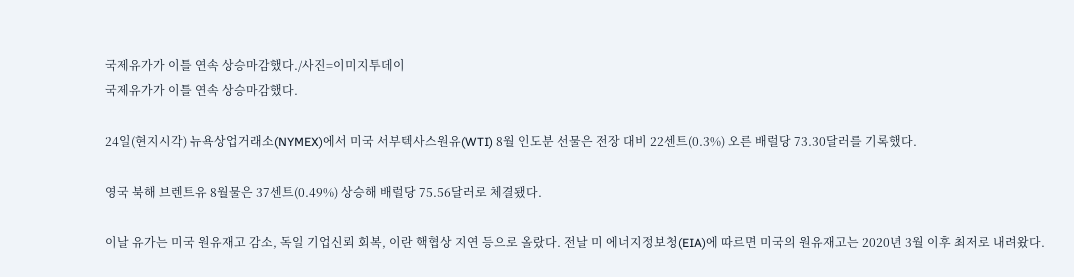국제유가가 이틀 연속 상승마감했다./사진=이미지투데이
국제유가가 이틀 연속 상승마감했다.

24일(현지시각) 뉴욕상업거래소(NYMEX)에서 미국 서부텍사스원유(WTI) 8월 인도분 선물은 전장 대비 22센트(0.3%) 오른 배럴당 73.30달러를 기록했다.

영국 북해 브렌트유 8월물은 37센트(0.49%) 상승해 배럴당 75.56달러로 체결됐다.

이날 유가는 미국 원유재고 감소, 독일 기업신뢰 회복, 이란 핵협상 지연 등으로 올랐다. 전날 미 에너지정보청(EIA)에 따르면 미국의 원유재고는 2020년 3월 이후 최저로 내려왔다.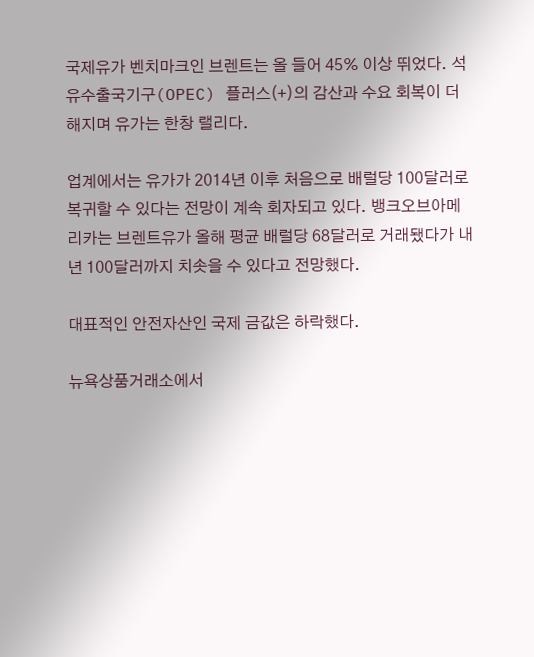국제유가 벤치마크인 브렌트는 올 들어 45% 이상 뛰었다. 석유수출국기구(OPEC) 플러스(+)의 감산과 수요 회복이 더해지며 유가는 한창 랠리다.

업계에서는 유가가 2014년 이후 처음으로 배럴당 100달러로 복귀할 수 있다는 전망이 계속 회자되고 있다. 뱅크오브아메리카는 브렌트유가 올해 평균 배럴당 68달러로 거래됐다가 내년 100달러까지 치솟을 수 있다고 전망했다.

대표적인 안전자산인 국제 금값은 하락했다.

뉴욕상품거래소에서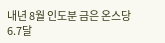내년 8월 인도분 금은 온스당 6.7달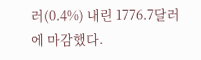러(0.4%) 내린 1776.7달러에 마감했다.